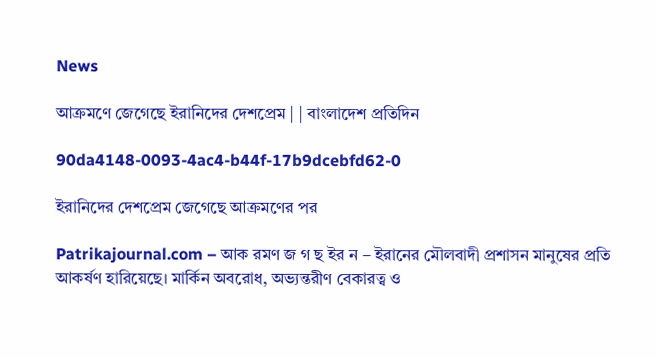News

আক্রমণে জেগেছে ইরানিদের দেশপ্রেম | | বাংলাদেশ প্রতিদিন

90da4148-0093-4ac4-b44f-17b9dcebfd62-0

ইরানিদের দেশপ্রেম জেগেছে আক্রমণের পর

Patrikajournal.com – আক রমণ জ গ ছ ইর ন – ইরানের মৌলবাদী প্রশাসন মানুষের প্রতি আকর্ষণ হারিয়েছে। মার্কিন অবরোধ, অভ্যন্তরীণ বেকারত্ব ও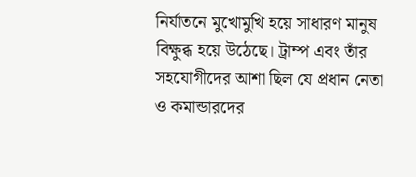নির্যাতনে মুখোমুখি হয়ে সাধারণ মানুষ বিক্ষুব্ধ হয়ে উঠেছে। ট্রাম্প এবং তাঁর সহযোগীদের আশা ছিল যে প্রধান নেতা ও কমান্ডারদের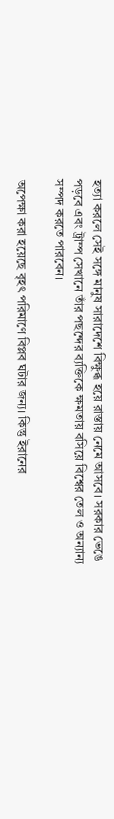হত্যা করলে সেই সঙ্গে মানুষ সারাদেশে বিক্ষুব্ধ হয়ে রাস্তায় নেমে আসবে। সরকার ভেঙে পড়বে এবং ট্রাম্প সেখানে তাঁর পছন্দের ব্যক্তিকে ক্ষমতায় বসিয়ে বিশ্বের তেল ও অন্যান্য সম্পদ করতে পারবেন।

অপেক্ষা করা হয়েছে বৃহৎ পরিমাণে বিপ্লব ঘটার জন্য। কিন্তু ইরানের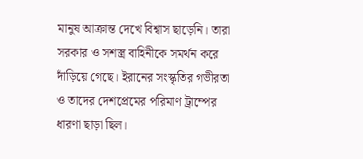মানুষ আক্রান্ত দেখে বিশ্বাস ছাড়েনি। তারা সরকার ও সশস্ত্র বাহিনীকে সমর্থন করে দাঁড়িয়ে গেছে। ইরানের সংস্কৃতির গভীরতা ও তাদের দেশপ্রেমের পরিমাণ ট্রাম্পের ধারণা ছাড়া ছিল।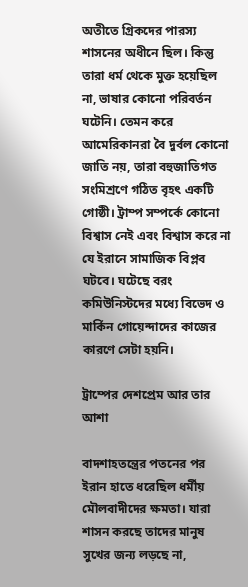অতীতে গ্রিকদের পারস্য শাসনের অধীনে ছিল। কিন্তু তারা ধর্ম থেকে মুক্ত হয়েছিল না, ভাষার কোনো পরিবর্তন ঘটেনি। তেমন করে আমেরিকানরা বৈ দুর্বল কোনো জাতি নয়, তারা বহুজাতিগত সংমিশ্রণে গঠিত বৃহৎ একটি গোষ্ঠী। ট্রাম্প সম্পর্কে কোনো বিশ্বাস নেই এবং বিশ্বাস করে না যে ইরানে সামাজিক বিপ্লব ঘটবে। ঘটেছে বরং কমিউনিস্টদের মধ্যে বিভেদ ও মার্কিন গোয়েন্দাদের কাজের কারণে সেটা হয়নি।

ট্রাম্পের দেশপ্রেম আর তার আশা

বাদশাহতন্ত্রের পতনের পর ইরান হাতে ধরেছিল ধর্মীয় মৌলবাদীদের ক্ষমতা। যারা শাসন করছে তাদের মানুষ সুখের জন্য লড়ছে না,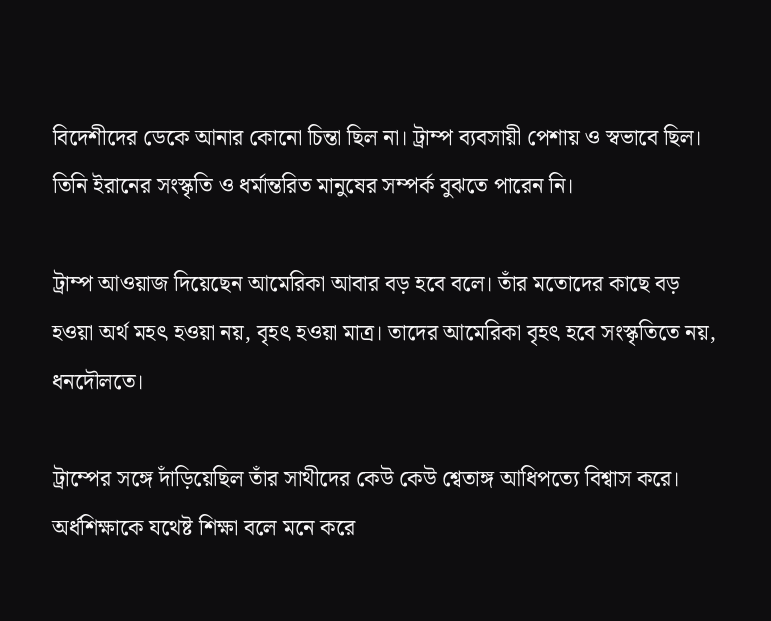বিদেশীদের ডেকে আনার কোনো চিন্তা ছিল না। ট্রাম্প ব্যবসায়ী পেশায় ও স্বভাবে ছিল। তিনি ইরানের সংস্কৃতি ও ধর্মান্তরিত মানুষের সম্পর্ক বুঝতে পারেন নি।

ট্রাম্প আওয়াজ দিয়েছেন আমেরিকা আবার বড় হবে বলে। তাঁর মতোদের কাছে বড় হওয়া অর্থ মহৎ হওয়া নয়, বৃহৎ হওয়া মাত্র। তাদের আমেরিকা বৃহৎ হবে সংস্কৃতিতে নয়, ধনদৌলতে।

ট্রাম্পের সঙ্গে দাঁড়িয়েছিল তাঁর সাথীদের কেউ কেউ শ্বেতাঙ্গ আধিপত্যে বিশ্বাস করে। অর্ধশিক্ষাকে যথেষ্ট শিক্ষা বলে মনে করে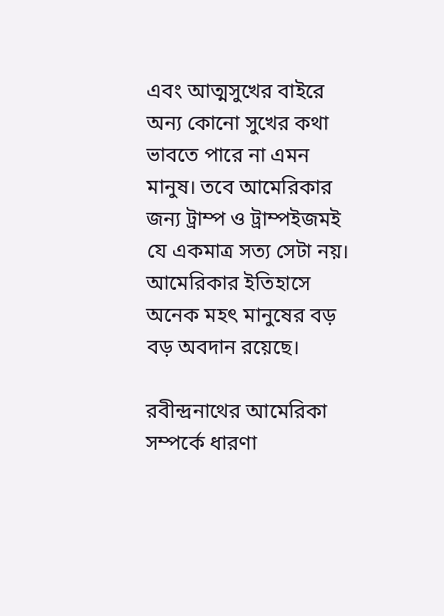এবং আত্মসুখের বাইরে অন্য কোনো সুখের কথা ভাবতে পারে না এমন মানুষ। তবে আমেরিকার জন্য ট্রাম্প ও ট্রাম্পইজমই যে একমাত্র সত্য সেটা নয়। আমেরিকার ইতিহাসে অনেক মহৎ মানুষের বড় বড় অবদান রয়েছে।

রবীন্দ্রনাথের আমেরিকা সম্পর্কে ধারণা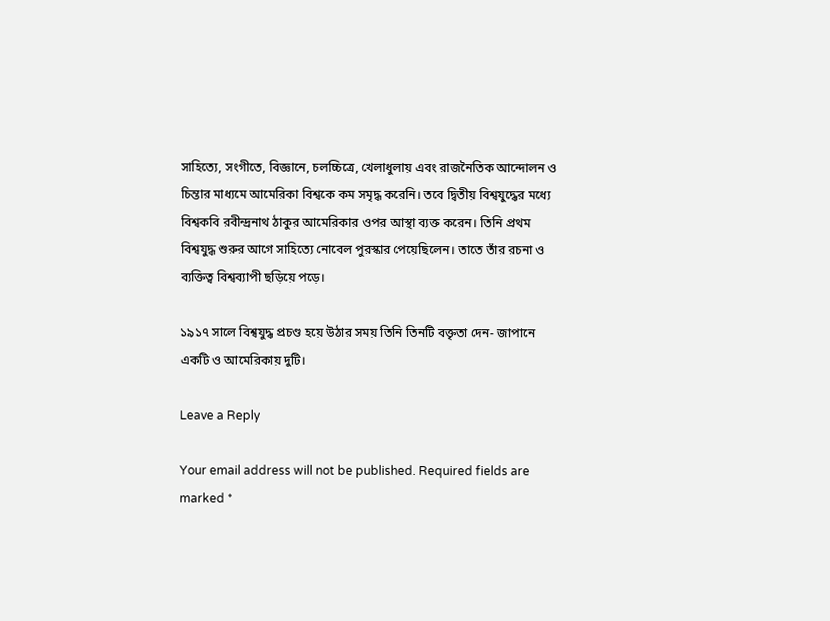সাহিত্যে, সংগীতে, বিজ্ঞানে, চলচ্চিত্রে, খেলাধুলায় এবং রাজনৈতিক আন্দোলন ও চিন্তার মাধ্যমে আমেরিকা বিশ্বকে কম সমৃদ্ধ করেনি। তবে দ্বিতীয় বিশ্বযুদ্ধের মধ্যে বিশ্বকবি রবীন্দ্রনাথ ঠাকুর আমেরিকার ওপর আস্থা ব্যক্ত করেন। তিনি প্রথম বিশ্বযুদ্ধ শুরুর আগে সাহিত্যে নোবেল পুরস্কার পেয়েছিলেন। তাতে তাঁর রচনা ও ব্যক্তিত্ব বিশ্বব্যাপী ছড়িয়ে পড়ে।

১৯১৭ সালে বিশ্বযুদ্ধ প্রচণ্ড হয়ে উঠার সময় তিনি তিনটি বক্তৃতা দেন- জাপানে একটি ও আমেরিকায় দুটি।

Leave a Reply

Your email address will not be published. Required fields are marked *